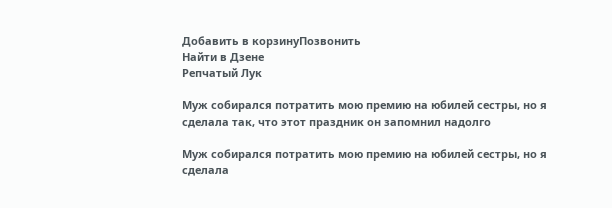Добавить в корзинуПозвонить
Найти в Дзене
Репчатый Лук

Муж собирался потратить мою премию на юбилей сестры, но я сделала так, что этот праздник он запомнил надолго

Муж собирался потратить мою премию на юбилей сестры, но я сделала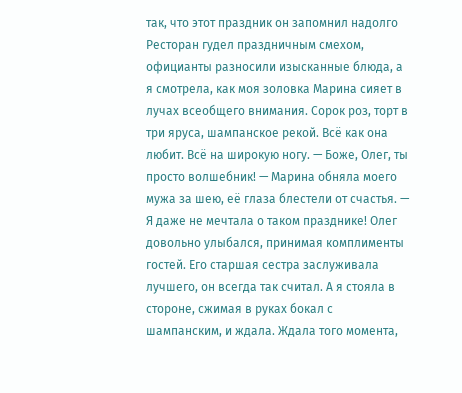так, что этот праздник он запомнил надолго Ресторан гудел праздничным смехом, официанты разносили изысканные блюда, а я смотрела, как моя золовка Марина сияет в лучах всеобщего внимания. Сорок роз, торт в три яруса, шампанское рекой. Всё как она любит. Всё на широкую ногу. — Боже, Олег, ты просто волшебник! — Марина обняла моего мужа за шею, её глаза блестели от счастья. — Я даже не мечтала о таком празднике! Олег довольно улыбался, принимая комплименты гостей. Его старшая сестра заслуживала лучшего, он всегда так считал. А я стояла в стороне, сжимая в руках бокал с шампанским, и ждала. Ждала того момента,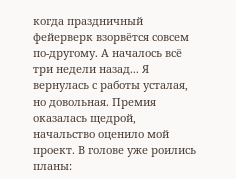когда праздничный фейерверк взорвётся совсем по-другому. А началось всё три недели назад... Я вернулась с работы усталая, но довольная. Премия оказалась щедрой, начальство оценило мой проект. В голове уже роились планы: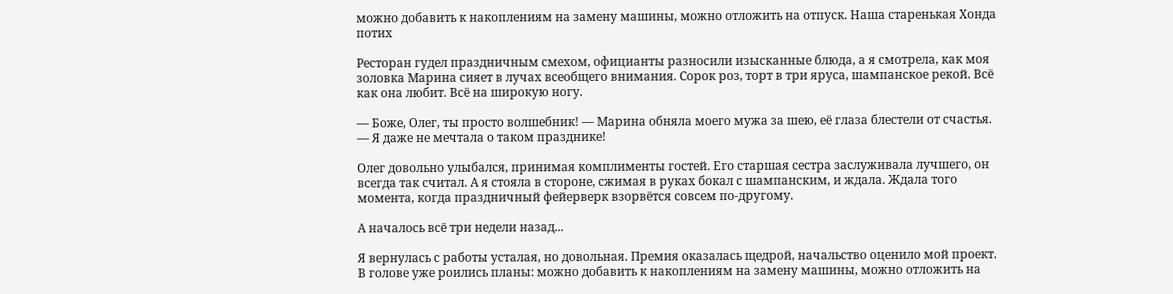можно добавить к накоплениям на замену машины, можно отложить на отпуск. Наша старенькая Хонда потих

Ресторан гудел праздничным смехом, официанты разносили изысканные блюда, а я смотрела, как моя золовка Марина сияет в лучах всеобщего внимания. Сорок роз, торт в три яруса, шампанское рекой. Всё как она любит. Всё на широкую ногу.

— Боже, Олег, ты просто волшебник! — Марина обняла моего мужа за шею, её глаза блестели от счастья. — Я даже не мечтала о таком празднике!

Олег довольно улыбался, принимая комплименты гостей. Его старшая сестра заслуживала лучшего, он всегда так считал. А я стояла в стороне, сжимая в руках бокал с шампанским, и ждала. Ждала того момента, когда праздничный фейерверк взорвётся совсем по-другому.

А началось всё три недели назад...

Я вернулась с работы усталая, но довольная. Премия оказалась щедрой, начальство оценило мой проект. В голове уже роились планы: можно добавить к накоплениям на замену машины, можно отложить на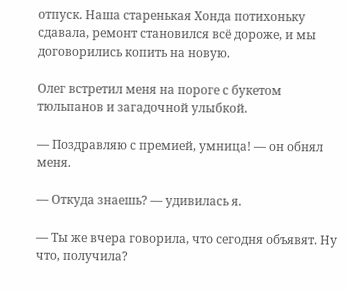отпуск. Наша старенькая Хонда потихоньку сдавала, ремонт становился всё дороже, и мы договорились копить на новую.

Олег встретил меня на пороге с букетом тюльпанов и загадочной улыбкой.

— Поздравляю с премией, умница! — он обнял меня.

— Откуда знаешь? — удивилась я.

— Ты же вчера говорила, что сегодня объявят. Ну что, получила?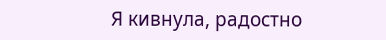Я кивнула, радостно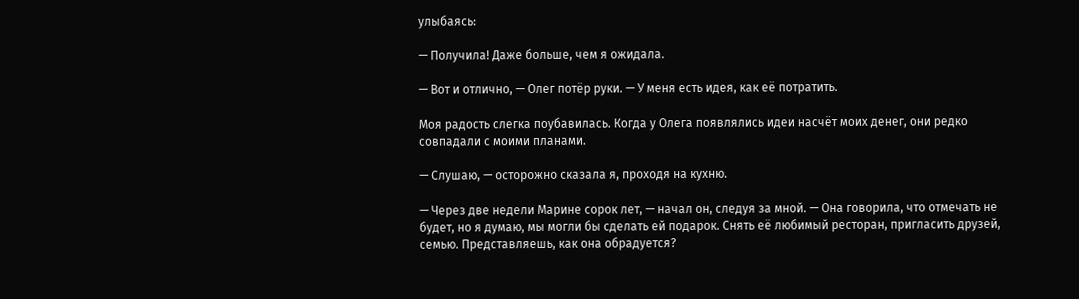улыбаясь:

— Получила! Даже больше, чем я ожидала.

— Вот и отлично, — Олег потёр руки. — У меня есть идея, как её потратить.

Моя радость слегка поубавилась. Когда у Олега появлялись идеи насчёт моих денег, они редко совпадали с моими планами.

— Слушаю, — осторожно сказала я, проходя на кухню.

— Через две недели Марине сорок лет, — начал он, следуя за мной. — Она говорила, что отмечать не будет, но я думаю, мы могли бы сделать ей подарок. Снять её любимый ресторан, пригласить друзей, семью. Представляешь, как она обрадуется?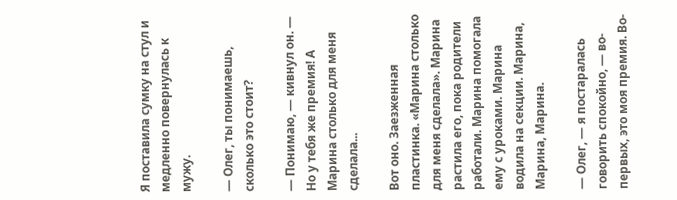Я поставила сумку на стул и медленно повернулась к мужу.

— Олег, ты понимаешь, сколько это стоит?

— Понимаю, — кивнул он. — Но у тебя же премия! А Марина столько для меня сделала...

Вот оно. Заезженная пластинка. «Марина столько для меня сделала». Марина растила его, пока родители работали. Марина помогала ему с уроками. Марина водила на секции. Марина, Марина, Марина.

— Олег, — я постаралась говорить спокойно, — во-первых, это моя премия. Во-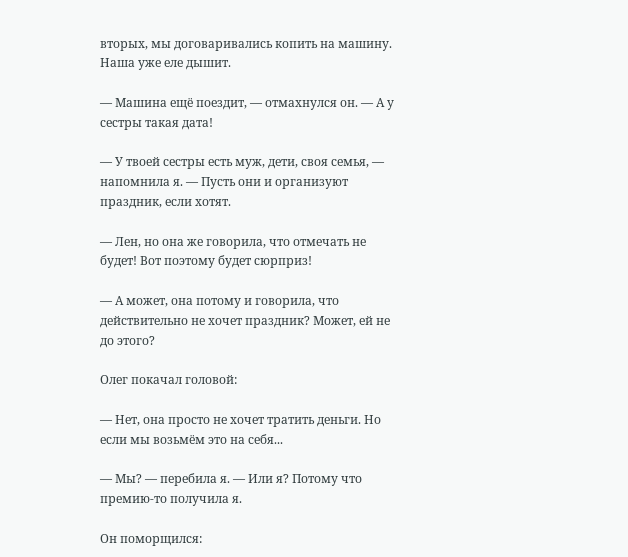вторых, мы договаривались копить на машину. Наша уже еле дышит.

— Машина ещё поездит, — отмахнулся он. — А у сестры такая дата!

— У твоей сестры есть муж, дети, своя семья, — напомнила я. — Пусть они и организуют праздник, если хотят.

— Лен, но она же говорила, что отмечать не будет! Вот поэтому будет сюрприз!

— А может, она потому и говорила, что действительно не хочет праздник? Может, ей не до этого?

Олег покачал головой:

— Нет, она просто не хочет тратить деньги. Но если мы возьмём это на себя...

— Мы? — перебила я. — Или я? Потому что премию-то получила я.

Он поморщился: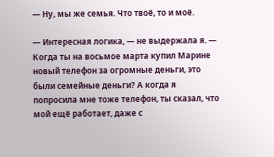— Ну, мы же семья. Что твоё, то и моё.

— Интересная логика, — не выдержала я. — Когда ты на восьмое марта купил Марине новый телефон за огромные деньги, это были семейные деньги? А когда я попросила мне тоже телефон, ты сказал, что мой ещё работает, даже с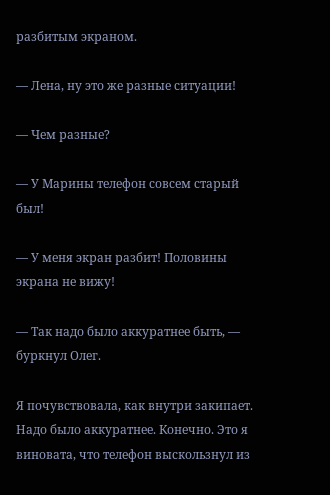разбитым экраном.

— Лена, ну это же разные ситуации!

— Чем разные?

— У Марины телефон совсем старый был!

— У меня экран разбит! Половины экрана не вижу!

— Так надо было аккуратнее быть, — буркнул Олег.

Я почувствовала, как внутри закипает. Надо было аккуратнее. Конечно. Это я виновата, что телефон выскользнул из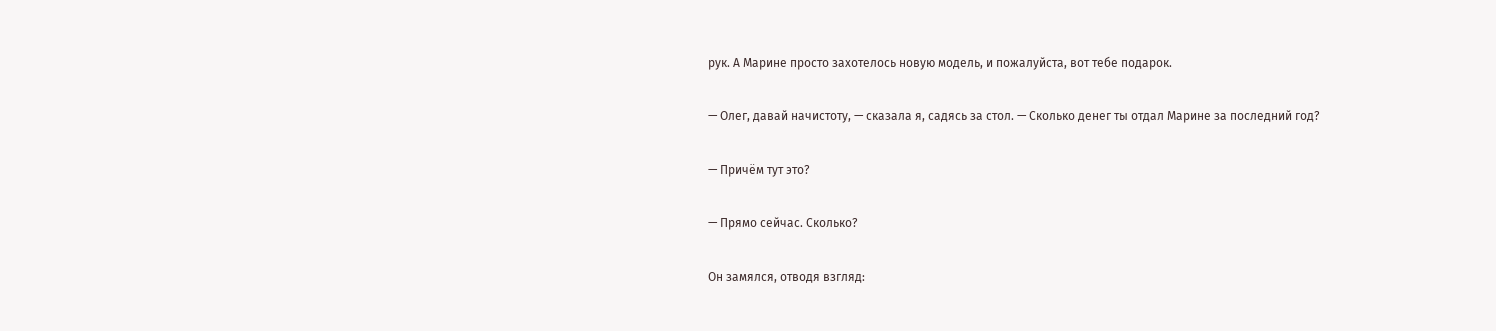рук. А Марине просто захотелось новую модель, и пожалуйста, вот тебе подарок.

— Олег, давай начистоту, — сказала я, садясь за стол. — Сколько денег ты отдал Марине за последний год?

— Причём тут это?

— Прямо сейчас. Сколько?

Он замялся, отводя взгляд: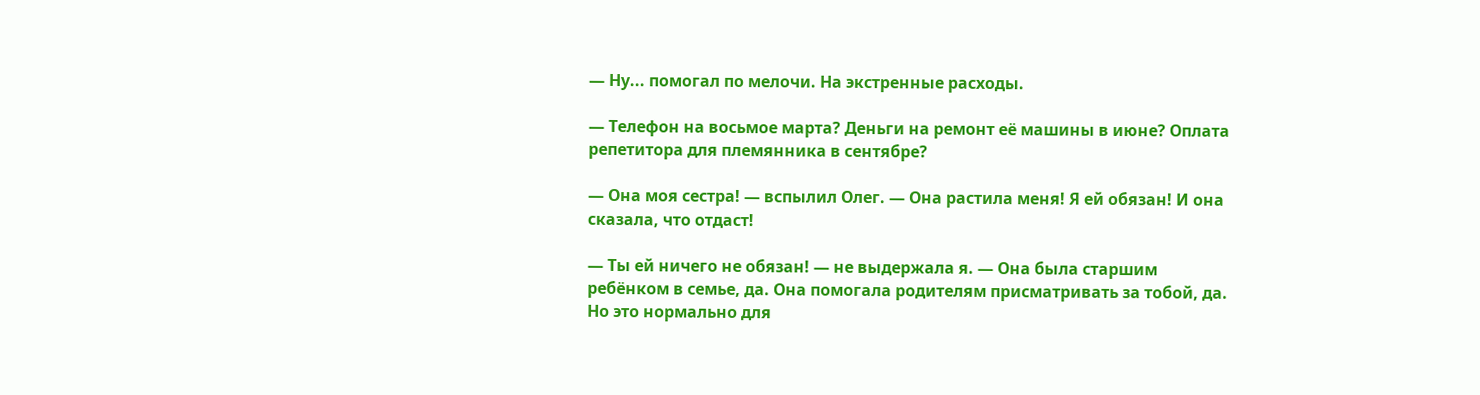— Ну... помогал по мелочи. На экстренные расходы.

— Телефон на восьмое марта? Деньги на ремонт её машины в июне? Оплата репетитора для племянника в сентябре?

— Она моя сестра! — вспылил Олег. — Она растила меня! Я ей обязан! И она сказала, что отдаст!

— Ты ей ничего не обязан! — не выдержала я. — Она была старшим ребёнком в семье, да. Она помогала родителям присматривать за тобой, да. Но это нормально для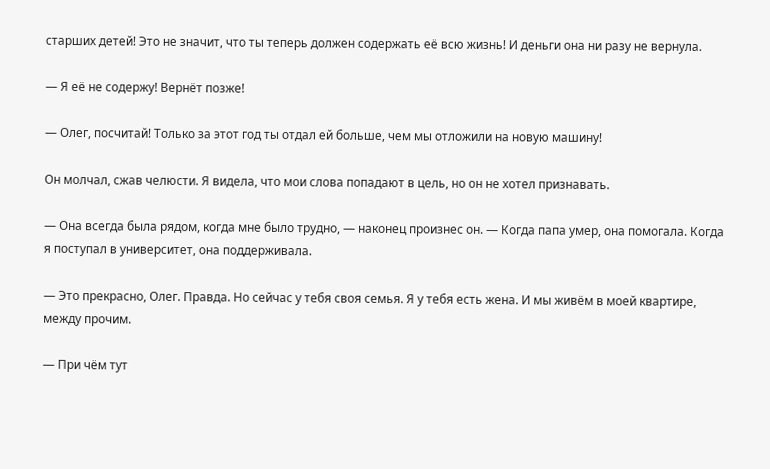старших детей! Это не значит, что ты теперь должен содержать её всю жизнь! И деньги она ни разу не вернула.

— Я её не содержу! Вернёт позже!

— Олег, посчитай! Только за этот год ты отдал ей больше, чем мы отложили на новую машину!

Он молчал, сжав челюсти. Я видела, что мои слова попадают в цель, но он не хотел признавать.

— Она всегда была рядом, когда мне было трудно, — наконец произнес он. — Когда папа умер, она помогала. Когда я поступал в университет, она поддерживала.

— Это прекрасно, Олег. Правда. Но сейчас у тебя своя семья. Я у тебя есть жена. И мы живём в моей квартире, между прочим.

— При чём тут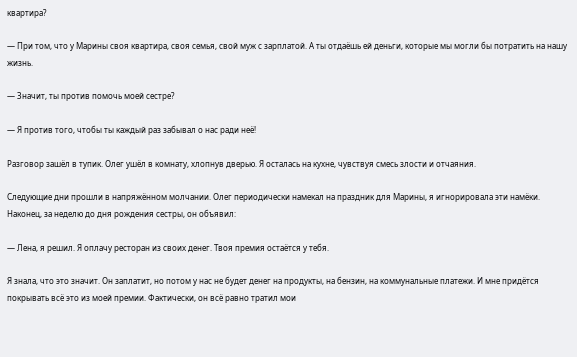квартира?

— При том, что у Марины своя квартира, своя семья, свой муж с зарплатой. А ты отдаёшь ей деньги, которые мы могли бы потратить на нашу жизнь.

— Значит, ты против помочь моей сестре?

— Я против того, чтобы ты каждый раз забывал о нас ради неё!

Разговор зашёл в тупик. Олег ушёл в комнату, хлопнув дверью. Я осталась на кухне, чувствуя смесь злости и отчаяния.

Следующие дни прошли в напряжённом молчании. Олег периодически намекал на праздник для Марины, я игнорировала эти намёки. Наконец, за неделю до дня рождения сестры, он объявил:

— Лена, я решил. Я оплачу ресторан из своих денег. Твоя премия остаётся у тебя.

Я знала, что это значит. Он заплатит, но потом у нас не будет денег на продукты, на бензин, на коммунальные платежи. И мне придётся покрывать всё это из моей премии. Фактически, он всё равно тратил мои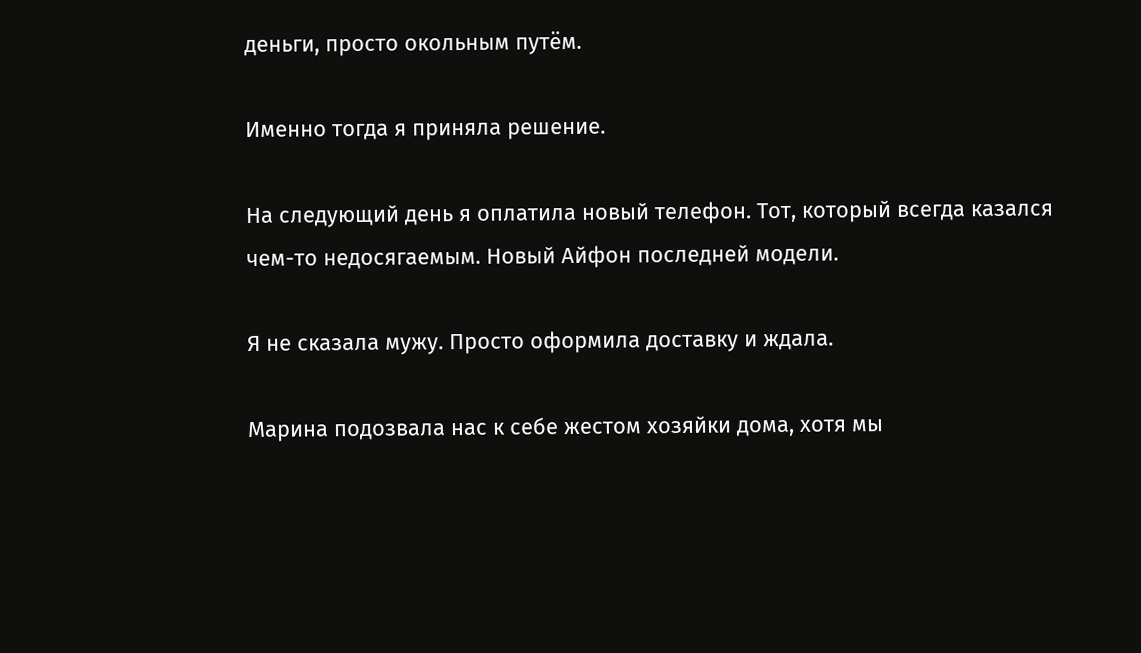деньги, просто окольным путём.

Именно тогда я приняла решение.

На следующий день я оплатила новый телефон. Тот, который всегда казался чем-то недосягаемым. Новый Айфон последней модели.

Я не сказала мужу. Просто оформила доставку и ждала.

Марина подозвала нас к себе жестом хозяйки дома, хотя мы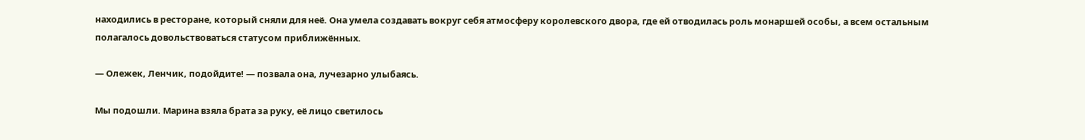находились в ресторане, который сняли для неё. Она умела создавать вокруг себя атмосферу королевского двора, где ей отводилась роль монаршей особы, а всем остальным полагалось довольствоваться статусом приближённых.

— Олежек, Ленчик, подойдите! — позвала она, лучезарно улыбаясь.

Мы подошли. Марина взяла брата за руку, её лицо светилось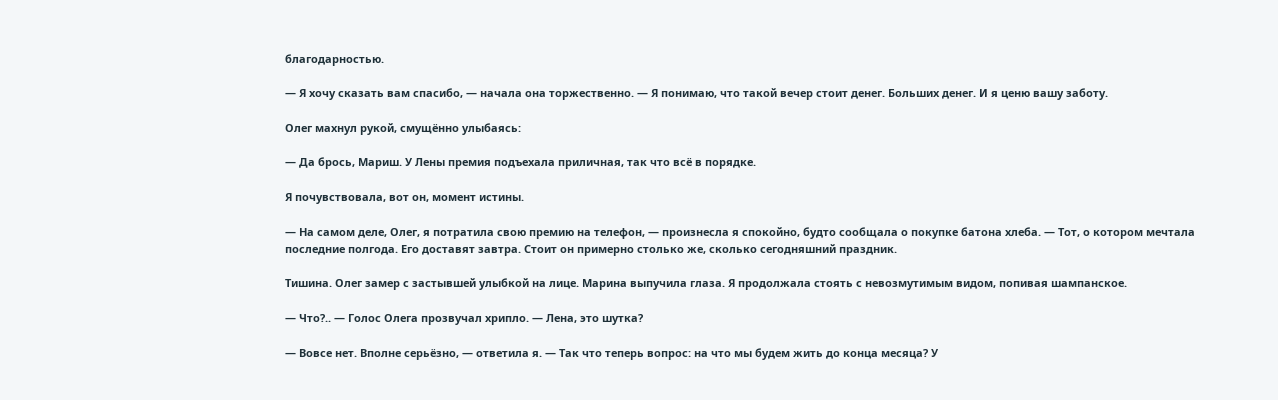благодарностью.

— Я хочу сказать вам спасибо, — начала она торжественно. — Я понимаю, что такой вечер стоит денег. Больших денег. И я ценю вашу заботу.

Олег махнул рукой, смущённо улыбаясь:

— Да брось, Мариш. У Лены премия подъехала приличная, так что всё в порядке.

Я почувствовала, вот он, момент истины.

— На самом деле, Олег, я потратила свою премию на телефон, — произнесла я спокойно, будто сообщала о покупке батона хлеба. — Тот, о котором мечтала последние полгода. Его доставят завтра. Стоит он примерно столько же, сколько сегодняшний праздник.

Тишина. Олег замер с застывшей улыбкой на лице. Марина выпучила глаза. Я продолжала стоять с невозмутимым видом, попивая шампанское.

— Что?.. — Голос Олега прозвучал хрипло. — Лена, это шутка?

— Вовсе нет. Вполне серьёзно, — ответила я. — Так что теперь вопрос: на что мы будем жить до конца месяца? У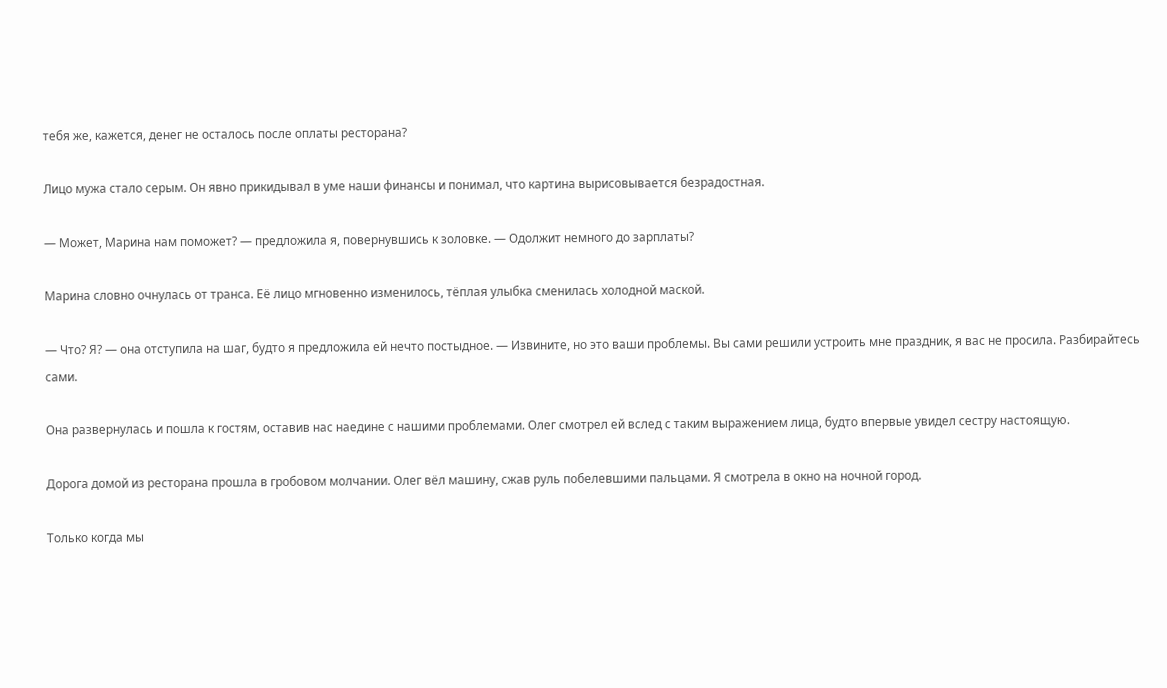тебя же, кажется, денег не осталось после оплаты ресторана?

Лицо мужа стало серым. Он явно прикидывал в уме наши финансы и понимал, что картина вырисовывается безрадостная.

— Может, Марина нам поможет? — предложила я, повернувшись к золовке. — Одолжит немного до зарплаты?

Марина словно очнулась от транса. Её лицо мгновенно изменилось, тёплая улыбка сменилась холодной маской.

— Что? Я? — она отступила на шаг, будто я предложила ей нечто постыдное. — Извините, но это ваши проблемы. Вы сами решили устроить мне праздник, я вас не просила. Разбирайтесь сами.

Она развернулась и пошла к гостям, оставив нас наедине с нашими проблемами. Олег смотрел ей вслед с таким выражением лица, будто впервые увидел сестру настоящую.

Дорога домой из ресторана прошла в гробовом молчании. Олег вёл машину, сжав руль побелевшими пальцами. Я смотрела в окно на ночной город.

Только когда мы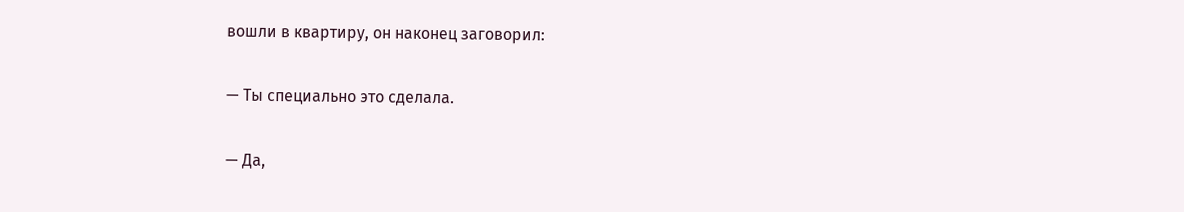вошли в квартиру, он наконец заговорил:

— Ты специально это сделала.

— Да,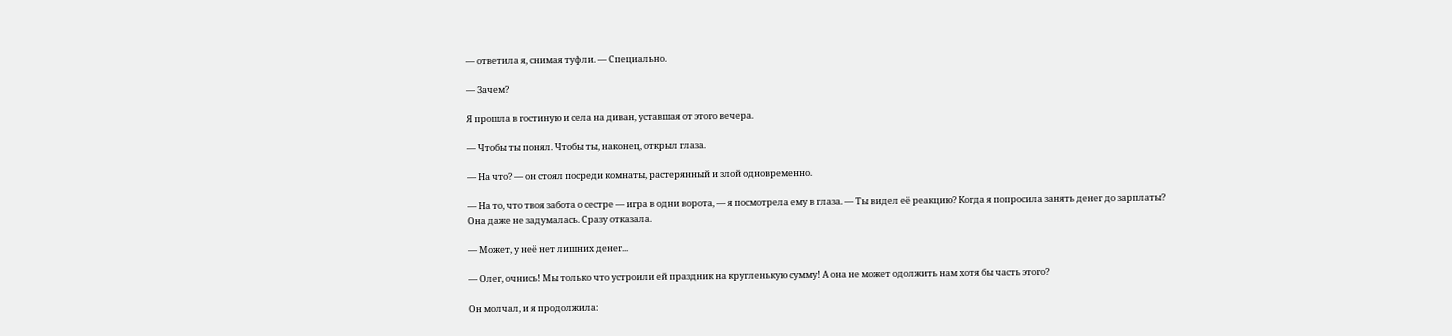— ответила я, снимая туфли. — Специально.

— Зачем?

Я прошла в гостиную и села на диван, уставшая от этого вечера.

— Чтобы ты понял. Чтобы ты, наконец, открыл глаза.

— На что? — он стоял посреди комнаты, растерянный и злой одновременно.

— На то, что твоя забота о сестре — игра в одни ворота, — я посмотрела ему в глаза. — Ты видел её реакцию? Когда я попросила занять денег до зарплаты? Она даже не задумалась. Сразу отказала.

— Может, у неё нет лишних денег...

— Олег, очнись! Мы только что устроили ей праздник на кругленькую сумму! А она не может одолжить нам хотя бы часть этого?

Он молчал, и я продолжила: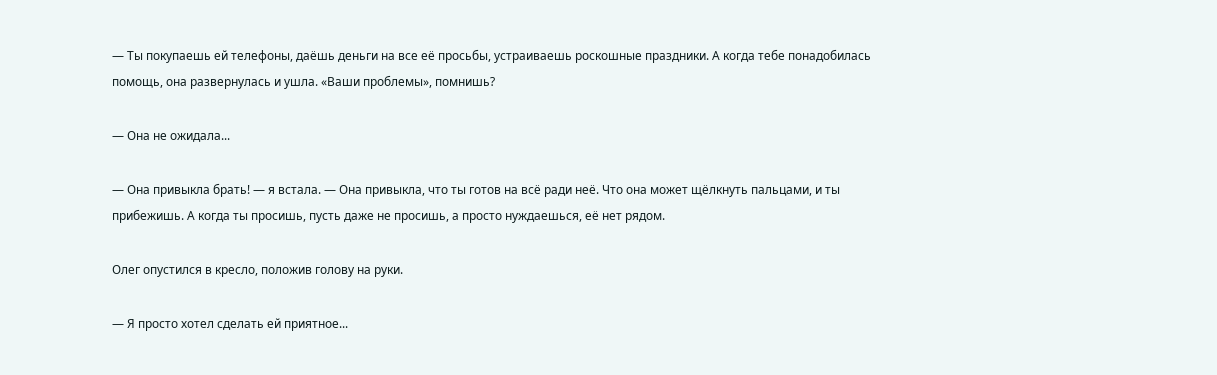— Ты покупаешь ей телефоны, даёшь деньги на все её просьбы, устраиваешь роскошные праздники. А когда тебе понадобилась помощь, она развернулась и ушла. «Ваши проблемы», помнишь?

— Она не ожидала...

— Она привыкла брать! — я встала. — Она привыкла, что ты готов на всё ради неё. Что она может щёлкнуть пальцами, и ты прибежишь. А когда ты просишь, пусть даже не просишь, а просто нуждаешься, её нет рядом.

Олег опустился в кресло, положив голову на руки.

— Я просто хотел сделать ей приятное...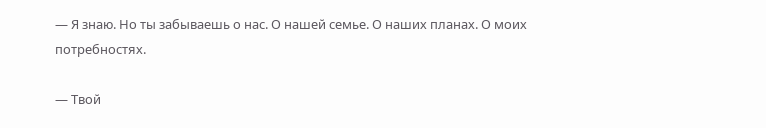— Я знаю. Но ты забываешь о нас. О нашей семье. О наших планах. О моих потребностях.

— Твой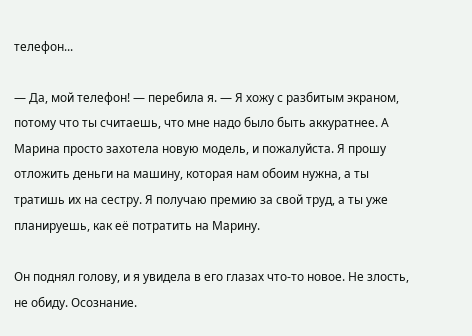телефон...

— Да, мой телефон! — перебила я. — Я хожу с разбитым экраном, потому что ты считаешь, что мне надо было быть аккуратнее. А Марина просто захотела новую модель, и пожалуйста. Я прошу отложить деньги на машину, которая нам обоим нужна, а ты тратишь их на сестру. Я получаю премию за свой труд, а ты уже планируешь, как её потратить на Марину.

Он поднял голову, и я увидела в его глазах что-то новое. Не злость, не обиду. Осознание.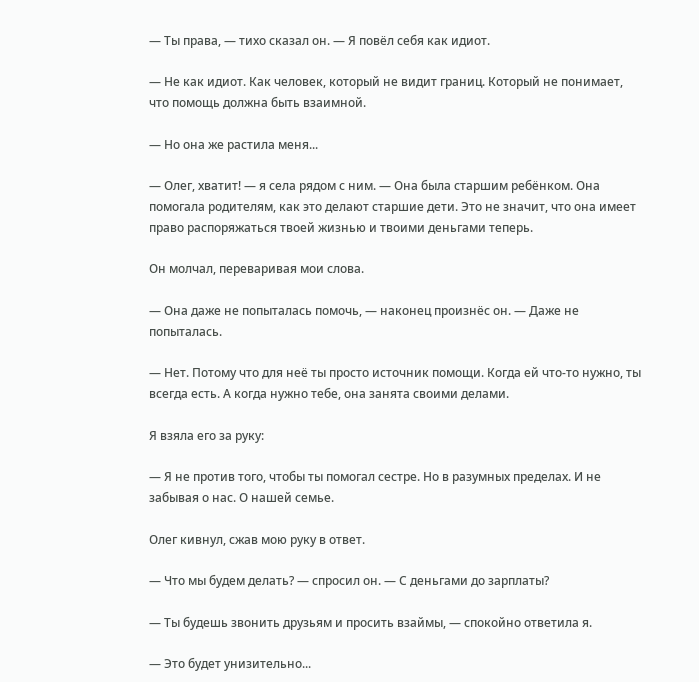— Ты права, — тихо сказал он. — Я повёл себя как идиот.

— Не как идиот. Как человек, который не видит границ. Который не понимает, что помощь должна быть взаимной.

— Но она же растила меня...

— Олег, хватит! — я села рядом с ним. — Она была старшим ребёнком. Она помогала родителям, как это делают старшие дети. Это не значит, что она имеет право распоряжаться твоей жизнью и твоими деньгами теперь.

Он молчал, переваривая мои слова.

— Она даже не попыталась помочь, — наконец произнёс он. — Даже не попыталась.

— Нет. Потому что для неё ты просто источник помощи. Когда ей что-то нужно, ты всегда есть. А когда нужно тебе, она занята своими делами.

Я взяла его за руку:

— Я не против того, чтобы ты помогал сестре. Но в разумных пределах. И не забывая о нас. О нашей семье.

Олег кивнул, сжав мою руку в ответ.

— Что мы будем делать? — спросил он. — С деньгами до зарплаты?

— Ты будешь звонить друзьям и просить взаймы, — спокойно ответила я.

— Это будет унизительно...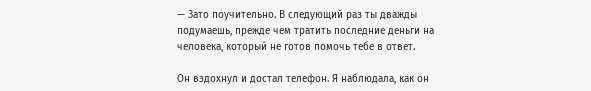— Зато поучительно. В следующий раз ты дважды подумаешь, прежде чем тратить последние деньги на человека, который не готов помочь тебе в ответ.

Он вздохнул и достал телефон. Я наблюдала, как он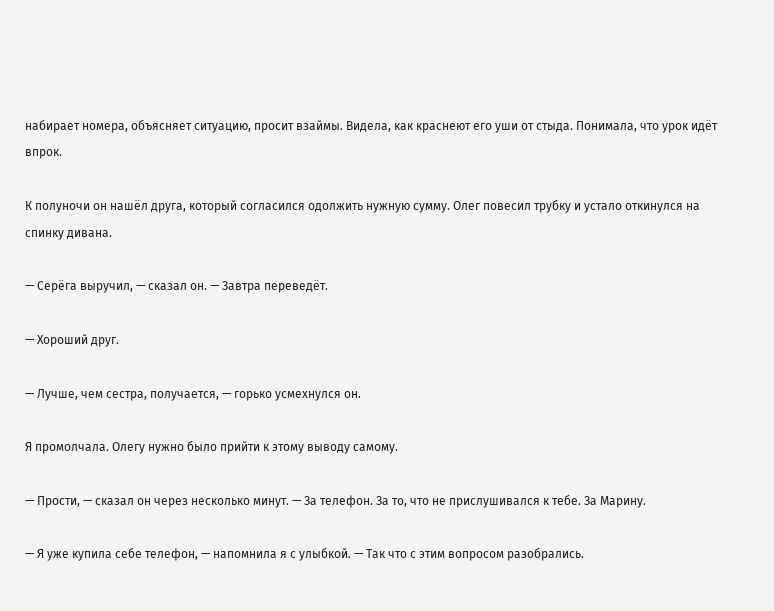набирает номера, объясняет ситуацию, просит взаймы. Видела, как краснеют его уши от стыда. Понимала, что урок идёт впрок.

К полуночи он нашёл друга, который согласился одолжить нужную сумму. Олег повесил трубку и устало откинулся на спинку дивана.

— Серёга выручил, — сказал он. — Завтра переведёт.

— Хороший друг.

— Лучше, чем сестра, получается, — горько усмехнулся он.

Я промолчала. Олегу нужно было прийти к этому выводу самому.

— Прости, — сказал он через несколько минут. — За телефон. За то, что не прислушивался к тебе. За Марину.

— Я уже купила себе телефон, — напомнила я с улыбкой. — Так что с этим вопросом разобрались.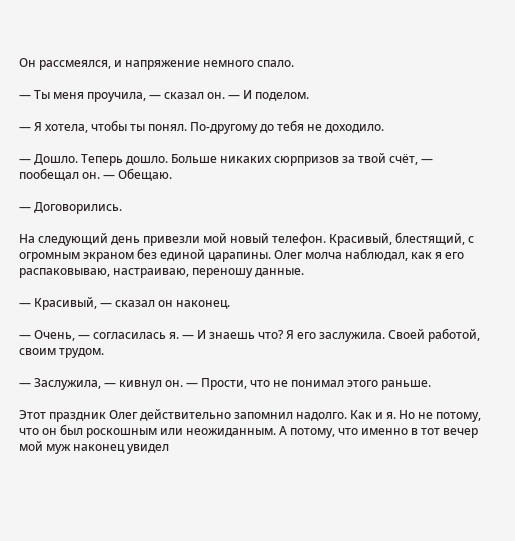Он рассмеялся, и напряжение немного спало.

— Ты меня проучила, — сказал он. — И поделом.

— Я хотела, чтобы ты понял. По-другому до тебя не доходило.

— Дошло. Теперь дошло. Больше никаких сюрпризов за твой счёт, — пообещал он. — Обещаю.

— Договорились.

На следующий день привезли мой новый телефон. Красивый, блестящий, с огромным экраном без единой царапины. Олег молча наблюдал, как я его распаковываю, настраиваю, переношу данные.

— Красивый, — сказал он наконец.

— Очень, — согласилась я. — И знаешь что? Я его заслужила. Своей работой, своим трудом.

— Заслужила, — кивнул он. — Прости, что не понимал этого раньше.

Этот праздник Олег действительно запомнил надолго. Как и я. Но не потому, что он был роскошным или неожиданным. А потому, что именно в тот вечер мой муж наконец увидел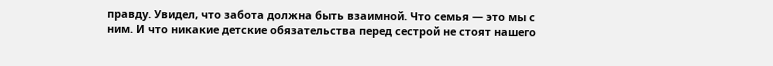правду. Увидел, что забота должна быть взаимной. Что семья — это мы с ним. И что никакие детские обязательства перед сестрой не стоят нашего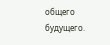общего будущего.